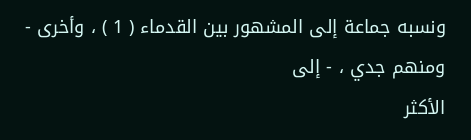ونسبه جماعة إلى المشهور بين القدماء ( 1 ) ، وأخرى - ومنهم جدي ، - إلى
الأكثر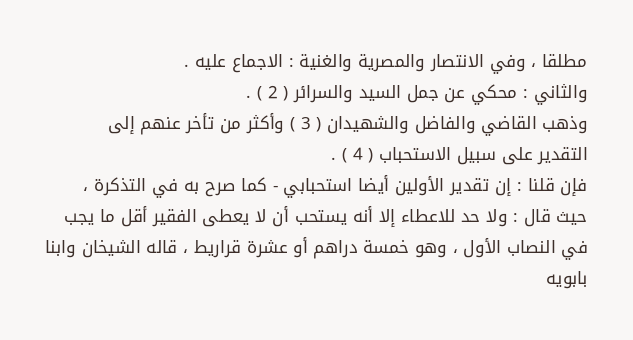مطلقا ، وفي الانتصار والمصرية والغنية : الاجماع عليه .
والثاني : محكي عن جمل السيد والسرائر ( 2 ) .
وذهب القاضي والفاضل والشهيدان ( 3 ) وأكثر من تأخر عنهم إلى
التقدير على سبيل الاستحباب ( 4 ) .
فإن قلنا : إن تقدير الأولين أيضا استحبابي - كما صرح به في التذكرة ،
حيث قال : ولا حد للاعطاء إلا أنه يستحب أن لا يعطى الفقير أقل ما يجب
في النصاب الأول ، وهو خمسة دراهم أو عشرة قراريط ، قاله الشيخان وابنا
بابويه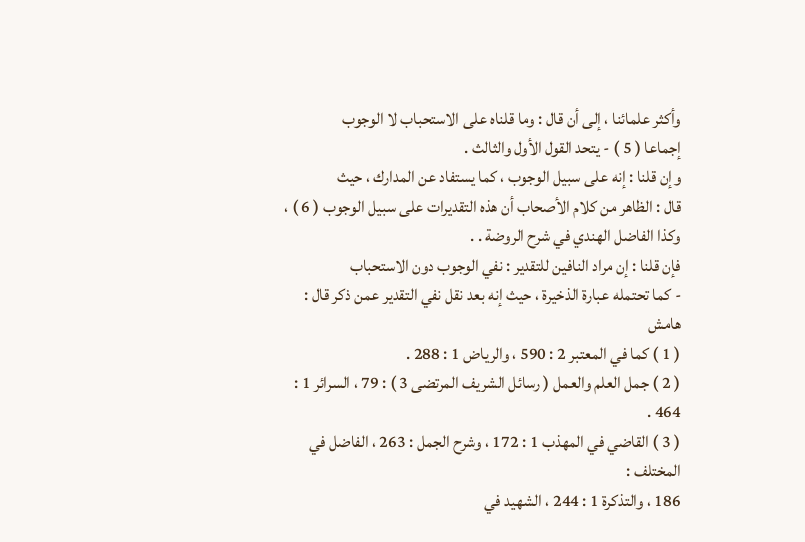وأكثر علمائنا ، إلى أن قال : وما قلناه على الاستحباب لا الوجوب
إجماعا ( 5 ) - يتحد القول الأول والثالث .
وإن قلنا : إنه على سبيل الوجوب ، كما يستفاد عن المدارك ، حيث
قال : الظاهر من كلام الأصحاب أن هذه التقديرات على سبيل الوجوب ( 6 ) ،
وكذا الفاضل الهندي في شرح الروضة . .
فإن قلنا : إن مراد النافين للتقدير : نفي الوجوب دون الاستحباب
- كما تحتمله عبارة الذخيرة ، حيث إنه بعد نقل نفي التقدير عمن ذكر قال :
هامش
( 1 ) كما في المعتبر 2 : 590 ، والرياض 1 : 288 .
( 2 ) جمل العلم والعمل ( رسائل الشريف المرتضى 3 ) : 79 ، السرائر 1 : 464 .
( 3 ) القاضي في المهذب 1 : 172 ، وشرح الجمل : 263 ، الفاضل في المختلف :
186 ، والتذكرة 1 : 244 ، الشهيد في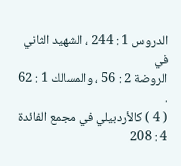الدروس 1 : 244 ، الشهيد الثاني في
الروضة 2 : 56 ، والمسالك 1 : 62 .
( 4 ) كالأردبيلي في مجمع الفائدة 4 : 208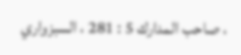، صاحب المدارك 5 : 281 ، السبزواري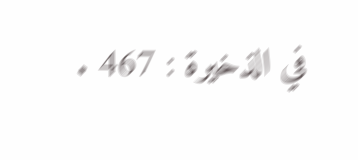في الذخيرة : 467 .